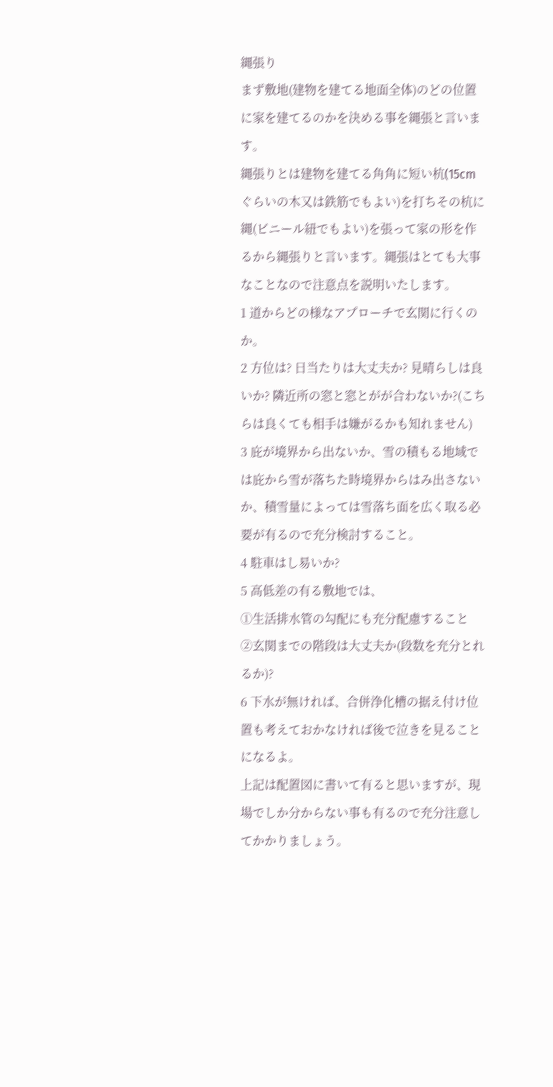縄張り
まず敷地(建物を建てる地面全体)のどの位置に家を建てるのかを決める事を縄張と言います。
縄張りとは建物を建てる角角に短い杭(15cmぐらいの木又は鉄筋でもよい)を打ちその杭に縄(ビニール紐でもよい)を張って家の形を作るから縄張りと言います。縄張はとても大事なことなので注意点を説明いたします。
1 道からどの様なアプローチで玄関に行くのか。
2 方位は? 日当たりは大丈夫か? 見晴らしは良いか? 隣近所の窓と窓とがが合わないか?(こちらは良くても相手は嫌がるかも知れません)
3 庇が境界から出ないか、雪の積もる地域では庇から雪が落ちた時境界からはみ出さないか、積雪量によっては雪落ち面を広く取る必要が有るので充分検討すること。
4 駐車はし易いか?
5 高低差の有る敷地では、
①生活排水管の勾配にも充分配慮すること
②玄関までの階段は大丈夫か(段数を充分とれるか)?
6 下水が無ければ、合併浄化槽の据え付け位置も考えておかなければ後で泣きを見ることになるよ。
上記は配置図に書いて有ると思いますが、現場でしか分からない事も有るので充分注意してかかりましょう。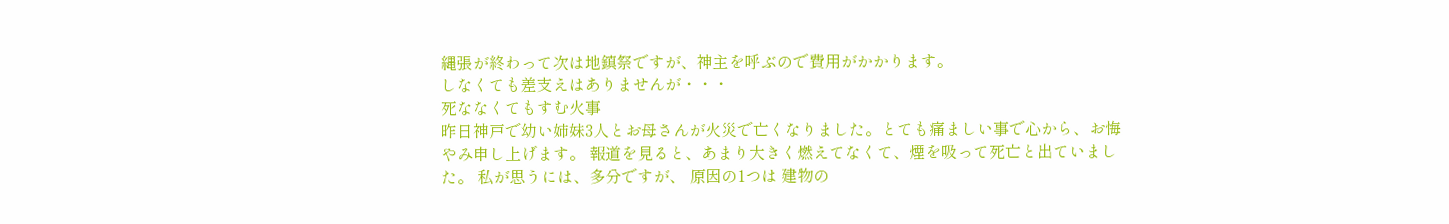縄張が終わって次は地鎮祭ですが、神主を呼ぶので費用がかかります。
しなくても差支えはありませんが・・・
死ななくてもすむ火事
昨日神戸で幼い姉妹3人とお母さんが火災で亡くなりました。とても痛ましい事で心から、お悔やみ申し上げます。 報道を見ると、あまり大きく燃えてなくて、煙を吸って死亡と出ていました。 私が思うには、多分ですが、 原因の1つは 建物の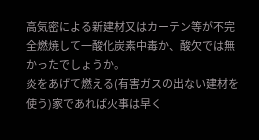高気密による新建材又はカーテン等が不完全燃焼して一酸化炭素中毒か、酸欠では無かったでしょうか。
炎をあげて燃える(有害ガスの出ない建材を使う)家であれば火事は早く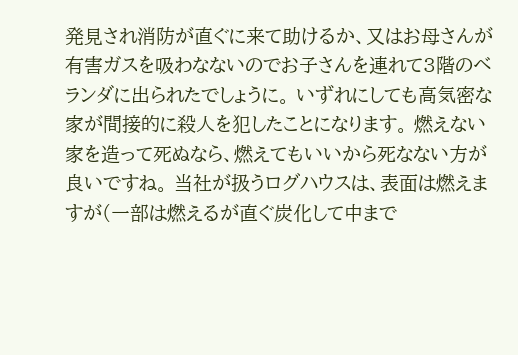発見され消防が直ぐに来て助けるか、又はお母さんが有害ガスを吸わなないのでお子さんを連れて3階のベランダに出られたでしょうに。 いずれにしても高気密な家が間接的に殺人を犯したことになります。 燃えない家を造って死ぬなら、燃えてもいいから死なない方が良いですね。 当社が扱うログハウスは、表面は燃えますが(一部は燃えるが直ぐ炭化して中まで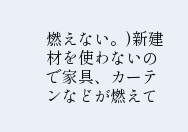燃えない。)新建材を使わないので家具、カーテンなどが燃えて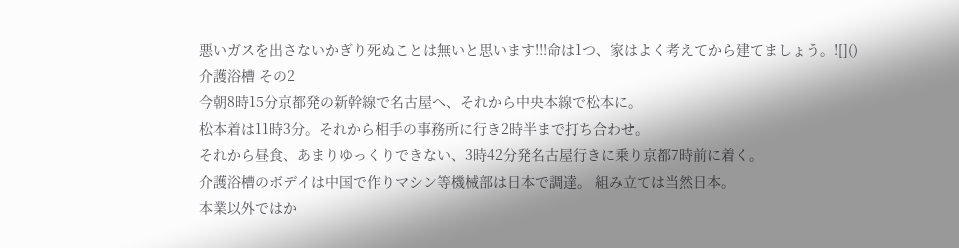悪いガスを出さないかぎり死ぬことは無いと思います!!!命は1つ、家はよく考えてから建てましょう。![]()
介護浴槽 その2
今朝8時15分京都発の新幹線で名古屋へ、それから中央本線で松本に。
松本着は11時3分。それから相手の事務所に行き2時半まで打ち合わせ。
それから昼食、あまりゆっくりできない、3時42分発名古屋行きに乗り京都7時前に着く。
介護浴槽のボデイは中国で作りマシン等機械部は日本で調達。 組み立ては当然日本。
本業以外ではか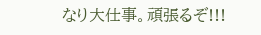なり大仕事。頑張るぞ!!!